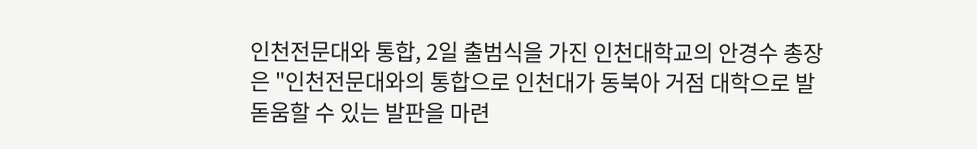인천전문대와 통합, 2일 출범식을 가진 인천대학교의 안경수 총장은 "인천전문대와의 통합으로 인천대가 동북아 거점 대학으로 발돋움할 수 있는 발판을 마련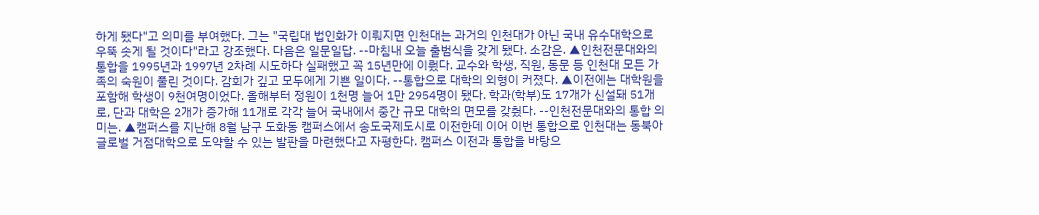하게 됐다"고 의미를 부여했다. 그는 "국립대 법인화가 이뤄지면 인천대는 과거의 인천대가 아닌 국내 유수대학으로 우뚝 솟게 될 것이다"라고 강조했다. 다음은 일문일답. --마침내 오늘 출범식을 갖게 됐다. 소감은. ▲인천전문대와의 통합을 1995년과 1997년 2차례 시도하다 실패했고 꼭 15년만에 이뤘다. 교수와 학생, 직원, 동문 등 인천대 모든 가족의 숙원이 풀린 것이다. 감회가 깊고 모두에게 기쁜 일이다. --통합으로 대학의 외형이 커졌다. ▲이전에는 대학원을 포함해 학생이 9천여명이었다. 올해부터 정원이 1천명 늘어 1만 2954명이 됐다. 학과(학부)도 17개가 신설돼 51개로, 단과 대학은 2개가 증가해 11개로 각각 늘어 국내에서 중간 규모 대학의 면모를 갖췄다. --인천전문대와의 통합 의미는. ▲캠퍼스를 지난해 8월 남구 도화동 캠퍼스에서 송도국제도시로 이전한데 이어 이번 통합으로 인천대는 동북아 글로벌 거점대학으로 도약할 수 있는 발판을 마련했다고 자평한다. 캠퍼스 이전과 통합을 바탕으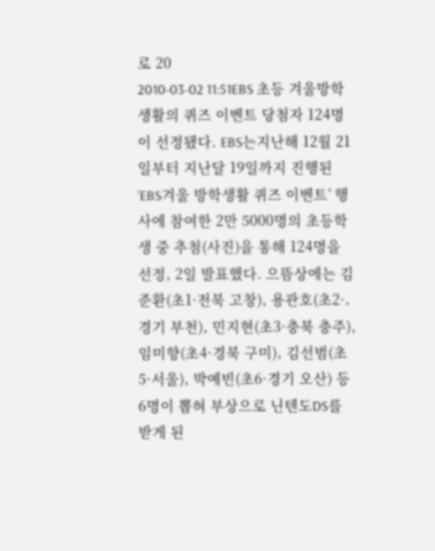로 20
2010-03-02 11:51EBS 초등 겨울방학생활의 퀴즈 이벤트 당첨자 124명이 선정됐다. EBS는지난해 12월 21일부터 지난달 19일까지 진행된 ‘EBS겨울 방학생활 퀴즈 이벤트’ 행사에 참여한 2만 5000명의 초등학생 중 추첨(사진)을 통해 124명을 선정, 2일 발표했다. 으뜸상에는 김준환(초1·전북 고창), 용관호(초2·․경기 부천), 민지현(초3·충북 충주), 임미향(초4·경북 구미), 김선범(초5·서울), 박예빈(초6·경기 오산) 등 6명이 뽑혀 부상으로 닌텐도DS를 받게 된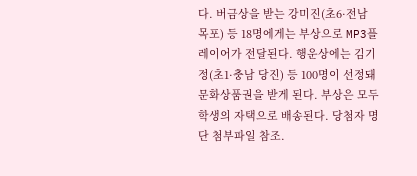다. 버금상을 받는 강미진(초6·전남 목포) 등 18명에게는 부상으로 MP3플레이어가 전달된다. 행운상에는 김기정(초1·충남 당진) 등 100명이 선정돼 문화상품권을 받게 된다. 부상은 모두 학생의 자택으로 배송된다. 당첨자 명단 첨부파일 참조.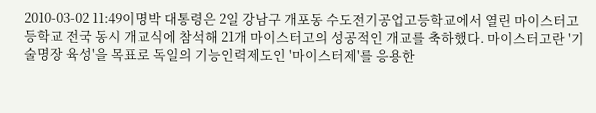2010-03-02 11:49이명박 대통령은 2일 강남구 개포동 수도전기공업고등학교에서 열린 마이스터고등학교 전국 동시 개교식에 참석해 21개 마이스터고의 성공적인 개교를 축하했다. 마이스터고란 '기술명장 육성'을 목표로 독일의 기능인력제도인 '마이스터제'를 응용한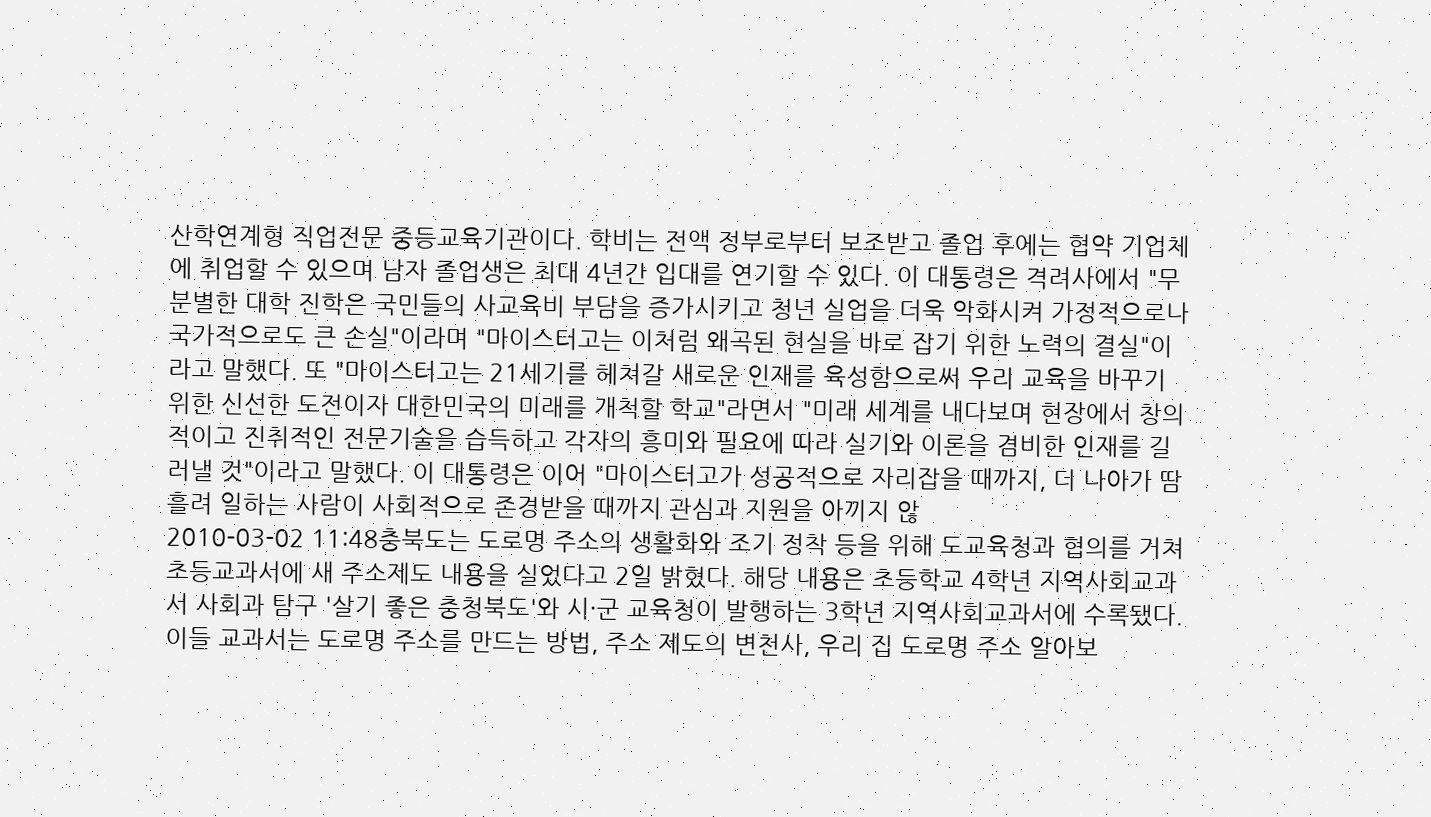산학연계형 직업전문 중등교육기관이다. 학비는 전액 정부로부터 보조받고 졸업 후에는 협약 기업체에 취업할 수 있으며 남자 졸업생은 최대 4년간 입대를 연기할 수 있다. 이 대통령은 격려사에서 "무분별한 대학 진학은 국민들의 사교육비 부담을 증가시키고 청년 실업을 더욱 악화시켜 가정적으로나 국가적으로도 큰 손실"이라며 "마이스터고는 이처럼 왜곡된 현실을 바로 잡기 위한 노력의 결실"이라고 말했다. 또 "마이스터고는 21세기를 헤쳐갈 새로운 인재를 육성함으로써 우리 교육을 바꾸기 위한 신선한 도전이자 대한민국의 미래를 개척할 학교"라면서 "미래 세계를 내다보며 현장에서 창의적이고 진취적인 전문기술을 습득하고 각자의 흥미와 필요에 따라 실기와 이론을 겸비한 인재를 길러낼 것"이라고 말했다. 이 대통령은 이어 "마이스터고가 성공적으로 자리잡을 때까지, 더 나아가 땀흘려 일하는 사람이 사회적으로 존경받을 때까지 관심과 지원을 아끼지 않
2010-03-02 11:48충북도는 도로명 주소의 생활화와 조기 정착 등을 위해 도교육청과 협의를 거쳐 초등교과서에 새 주소제도 내용을 실었다고 2일 밝혔다. 해당 내용은 초등학교 4학년 지역사회교과서 사회과 탐구 '살기 좋은 충청북도'와 시·군 교육청이 발행하는 3학년 지역사회교과서에 수록됐다. 이들 교과서는 도로명 주소를 만드는 방법, 주소 제도의 변천사, 우리 집 도로명 주소 알아보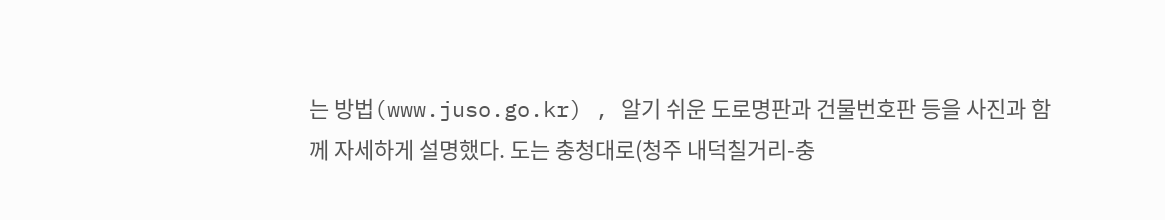는 방법(www.juso.go.kr) , 알기 쉬운 도로명판과 건물번호판 등을 사진과 함께 자세하게 설명했다. 도는 충청대로(청주 내덕칠거리-충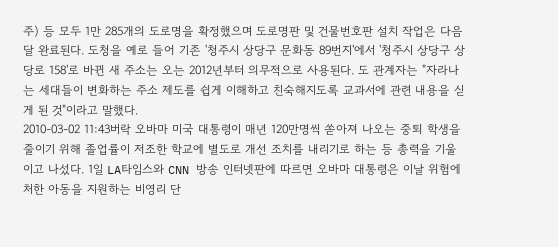주) 등 모두 1만 285개의 도로명을 확정했으며 도로명판 및 건물번호판 설치 작업은 다음달 완료된다. 도청을 예로 들어 기존 '청주시 상당구 문화동 89번지'에서 '청주시 상당구 상당로 158'로 바뀐 새 주소는 오는 2012년부터 의무적으로 사용된다. 도 관계자는 "자라나는 세대들이 변화하는 주소 제도를 쉽게 이해하고 친숙해지도록 교과서에 관련 내용을 싣게 된 것"이라고 말했다.
2010-03-02 11:43버락 오바마 미국 대통령이 매년 120만명씩 쏟아져 나오는 중퇴 학생을 줄이기 위해 졸업률이 저조한 학교에 별도로 개선 조치를 내리기로 하는 등 총력을 기울이고 나섰다. 1일 LA타임스와 CNN 방송 인터넷판에 따르면 오바마 대통령은 이날 위험에 처한 아동을 지원하는 비영리 단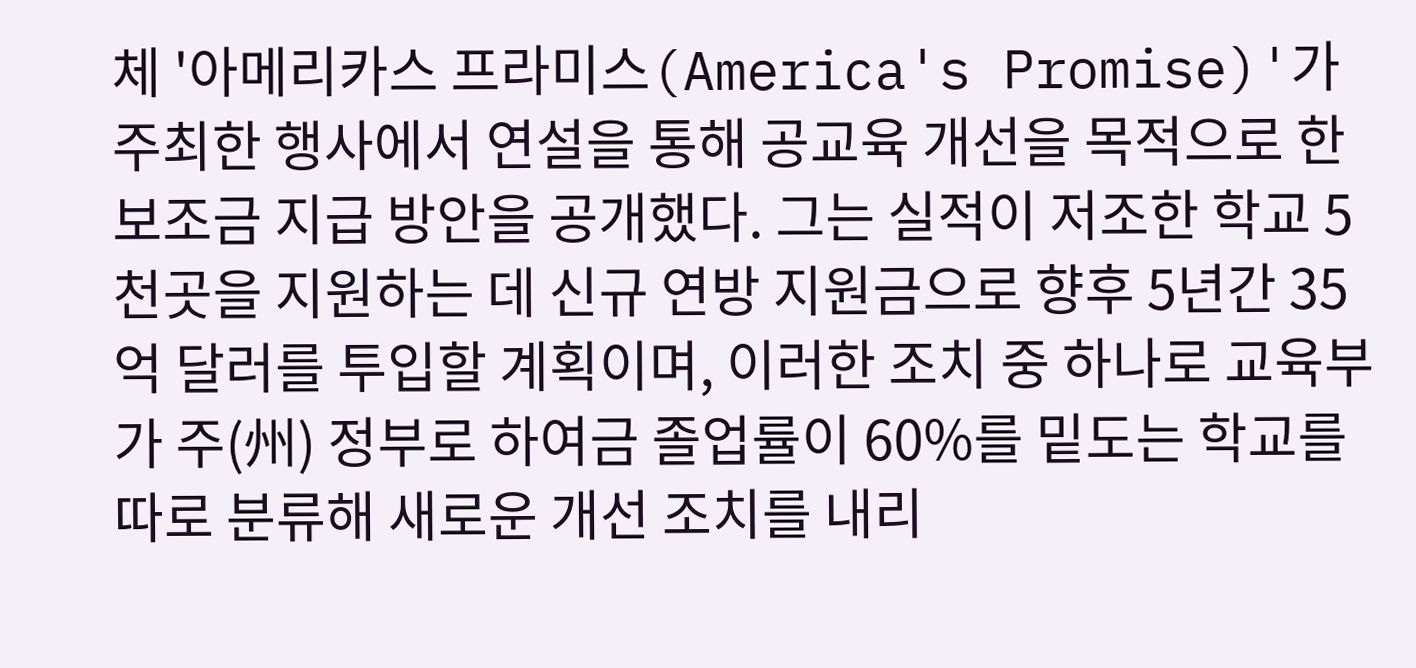체 '아메리카스 프라미스(America's Promise)'가 주최한 행사에서 연설을 통해 공교육 개선을 목적으로 한 보조금 지급 방안을 공개했다. 그는 실적이 저조한 학교 5천곳을 지원하는 데 신규 연방 지원금으로 향후 5년간 35억 달러를 투입할 계획이며, 이러한 조치 중 하나로 교육부가 주(州) 정부로 하여금 졸업률이 60%를 밑도는 학교를 따로 분류해 새로운 개선 조치를 내리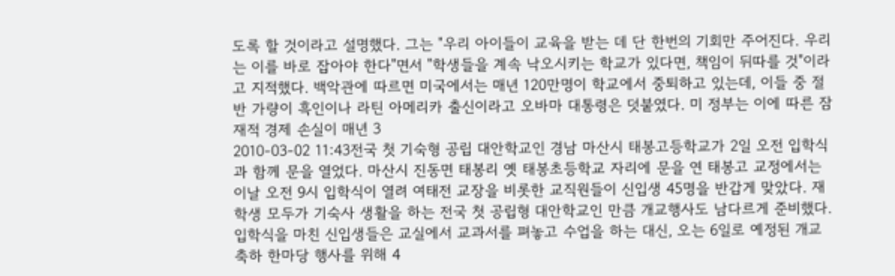도록 할 것이라고 설명했다. 그는 "우리 아이들이 교육을 받는 데 단 한번의 기회만 주어진다. 우리는 이를 바로 잡아야 한다"면서 "학생들을 계속 낙오시키는 학교가 있다면, 책임이 뒤따를 것"이라고 지적했다. 백악관에 따르면 미국에서는 매년 120만명이 학교에서 중퇴하고 있는데, 이들 중 절반 가량이 흑인이나 라틴 아메리카 출신이라고 오바마 대통령은 덧붙였다. 미 정부는 이에 따른 잠재적 경제 손실이 매년 3
2010-03-02 11:43전국 첫 기숙형 공립 대안학교인 경남 마산시 태봉고등학교가 2일 오전 입학식과 함께 문을 열었다. 마산시 진동면 태봉리 옛 태봉초등학교 자리에 문을 연 태봉고 교정에서는 이날 오전 9시 입학식이 열려 여태전 교장을 비롯한 교직원들이 신입생 45명을 반갑게 맞았다. 재학생 모두가 기숙사 생활을 하는 전국 첫 공립형 대안학교인 만큼 개교행사도 남다르게 준비했다. 입학식을 마친 신입생들은 교실에서 교과서를 펴놓고 수업을 하는 대신, 오는 6일로 예정된 개교 축하 한마당 행사를 위해 4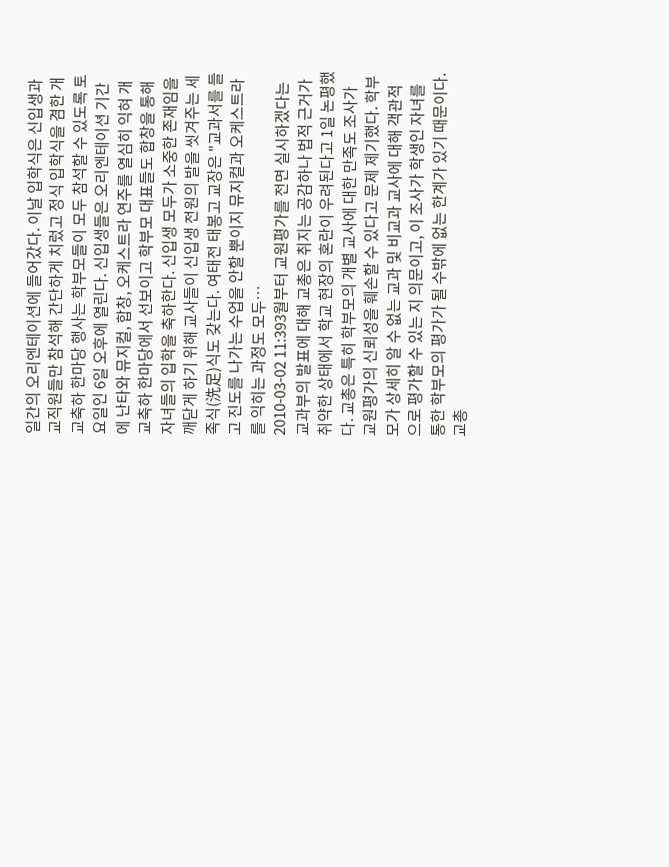일간의 오리엔테이션에 들어갔다. 이날 입학식은 신입생과 교직원들만 참석해 간단하게 치렀고 정식 입학식을 겸한 개교축하 한마당 행사는 학부모들이 모두 참석할 수 있도록 토요일인 6일 오후에 열린다. 신입생들은 오리엔테이션 기간에 난타와 뮤지컬, 합창, 오케스트라 연주를 열심히 익혀 개교축하 한마당에서 선보이고 학부모 대표들도 합창을 통해 자녀들의 입학을 축하한다. 신입생 모두가 소중한 존재임을 깨닫게 하기 위해 교사들이 신입생 전원의 발을 씻겨주는 세족식(洗足)식도 갖는다. 여태전 태봉고 교장은 "교과서를 들고 진도를 나가는 수업을 안할 뿐이지 뮤지컬과 오케스트라를 익히는 과정도 모두…
2010-03-02 11:393월부터 교원평가를 전면 실시하겠다는 교과부의 발표에 대해 교총은 취지는 공감하나 법적 근거가 취약한 상태에서 학교 현장의 혼란이 우려된다고 1일 논평했다. 교총은 특히 학부모의 개별 교사에 대한 만족도 조사가 교원평가의 신뢰성을 훼손할 수 있다고 문제 제기했다. 학부모가 상세히 알 수 없는 교과 및 비교과 교사에 대해 객관적으로 평가할 수 있는 지 의문이고, 이 조사가 학생인 자녀를 통한 학부모의 평가가 될 수밖에 없는 한계가 있기 때문이다. 교총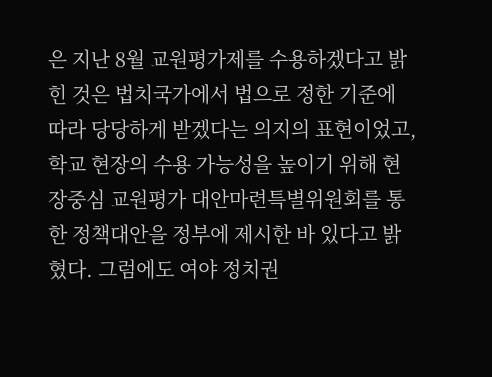은 지난 8월 교원평가제를 수용하겠다고 밝힌 것은 법치국가에서 법으로 정한 기준에 따라 당당하게 받겠다는 의지의 표현이었고, 학교 현장의 수용 가능성을 높이기 위해 현장중심 교원평가 대안마련특별위원회를 통한 정책대안을 정부에 제시한 바 있다고 밝혔다. 그럼에도 여야 정치권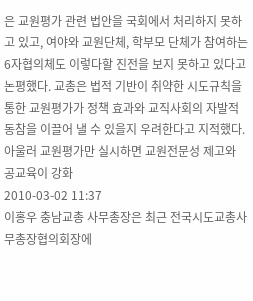은 교원평가 관련 법안을 국회에서 처리하지 못하고 있고, 여야와 교원단체, 학부모 단체가 참여하는 6자협의체도 이렇다할 진전을 보지 못하고 있다고 논평했다. 교총은 법적 기반이 취약한 시도규칙을 통한 교원평가가 정책 효과와 교직사회의 자발적 동참을 이끌어 낼 수 있을지 우려한다고 지적했다. 아울러 교원평가만 실시하면 교원전문성 제고와 공교육이 강화
2010-03-02 11:37
이홍우 충남교총 사무총장은 최근 전국시도교총사무총장협의회장에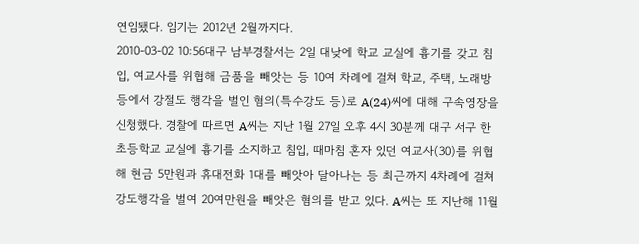연임됐다. 임기는 2012년 2월까지다.
2010-03-02 10:56대구 남부경찰서는 2일 대낮에 학교 교실에 흉기를 갖고 침입, 여교사를 위협해 금품을 빼앗는 등 10여 차례에 걸쳐 학교, 주택, 노래방 등에서 강절도 행각을 벌인 혐의(특수강도 등)로 A(24)씨에 대해 구속영장을 신청했다. 경찰에 따르면 A씨는 지난 1월 27일 오후 4시 30분께 대구 서구 한 초등학교 교실에 흉기를 소지하고 침입, 때마침 혼자 있던 여교사(30)를 위협해 현금 5만원과 휴대전화 1대를 빼앗아 달아나는 등 최근까지 4차례에 걸쳐 강도행각을 벌여 20여만원을 빼앗은 혐의를 받고 있다. A씨는 또 지난해 11월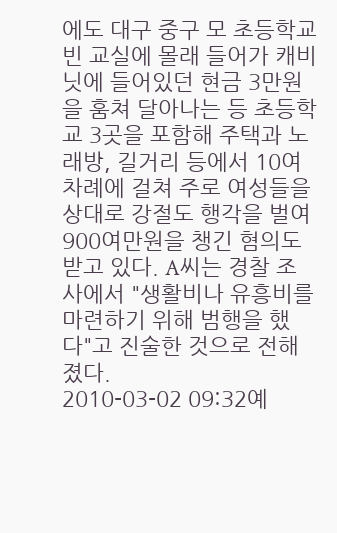에도 대구 중구 모 초등학교 빈 교실에 몰래 들어가 캐비닛에 들어있던 현금 3만원을 훔쳐 달아나는 등 초등학교 3곳을 포함해 주택과 노래방, 길거리 등에서 10여 차례에 걸쳐 주로 여성들을 상대로 강절도 행각을 벌여 900여만원을 챙긴 혐의도 받고 있다. A씨는 경찰 조사에서 "생활비나 유흥비를 마련하기 위해 범행을 했다"고 진술한 것으로 전해졌다.
2010-03-02 09:32예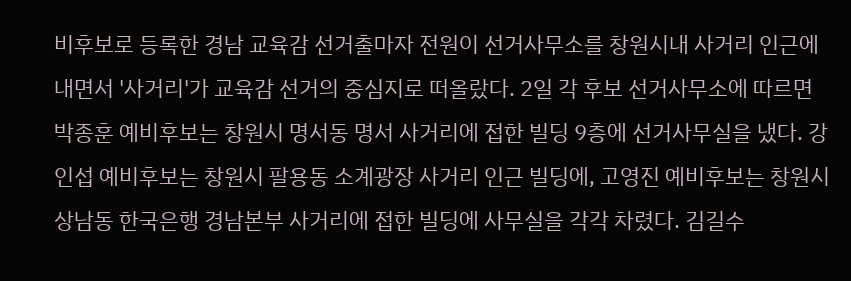비후보로 등록한 경남 교육감 선거출마자 전원이 선거사무소를 창원시내 사거리 인근에 내면서 '사거리'가 교육감 선거의 중심지로 떠올랐다. 2일 각 후보 선거사무소에 따르면 박종훈 예비후보는 창원시 명서동 명서 사거리에 접한 빌딩 9층에 선거사무실을 냈다. 강인섭 예비후보는 창원시 팔용동 소계광장 사거리 인근 빌딩에, 고영진 예비후보는 창원시 상남동 한국은행 경남본부 사거리에 접한 빌딩에 사무실을 각각 차렸다. 김길수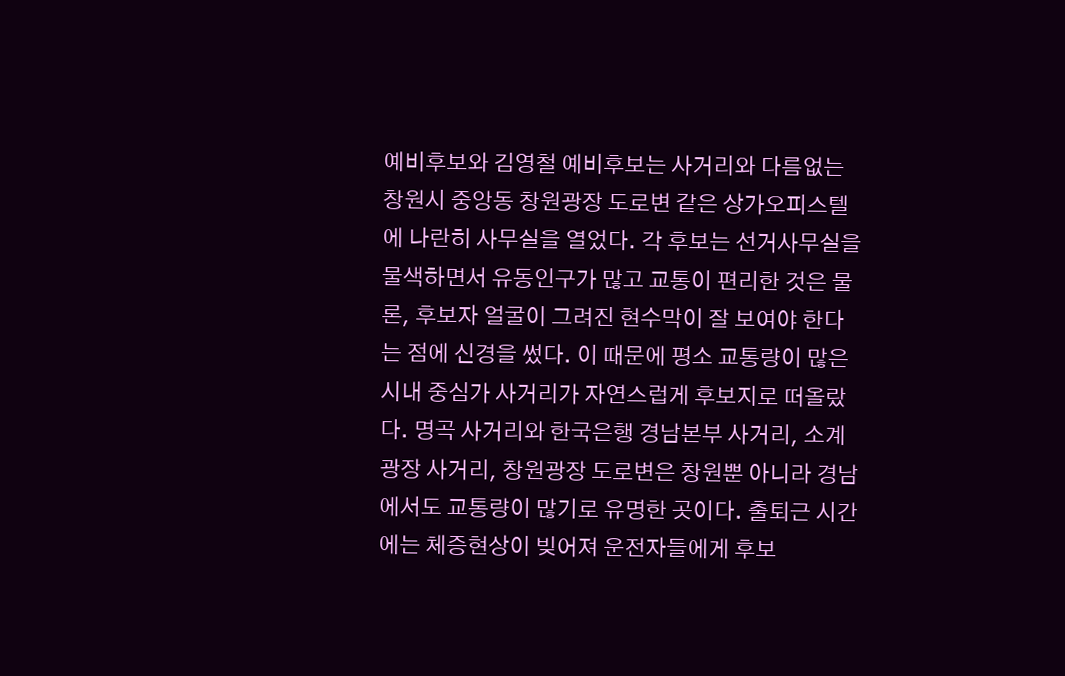예비후보와 김영철 예비후보는 사거리와 다름없는 창원시 중앙동 창원광장 도로변 같은 상가오피스텔에 나란히 사무실을 열었다. 각 후보는 선거사무실을 물색하면서 유동인구가 많고 교통이 편리한 것은 물론, 후보자 얼굴이 그려진 현수막이 잘 보여야 한다는 점에 신경을 썼다. 이 때문에 평소 교통량이 많은 시내 중심가 사거리가 자연스럽게 후보지로 떠올랐다. 명곡 사거리와 한국은행 경남본부 사거리, 소계광장 사거리, 창원광장 도로변은 창원뿐 아니라 경남에서도 교통량이 많기로 유명한 곳이다. 출퇴근 시간에는 체증현상이 빚어져 운전자들에게 후보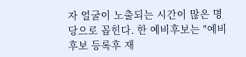자 얼굴이 노출되는 시간이 많은 명당으로 꼽힌다. 한 예비후보는 "예비후보 등록후 재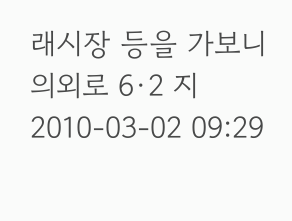래시장 등을 가보니 의외로 6·2 지
2010-03-02 09:29